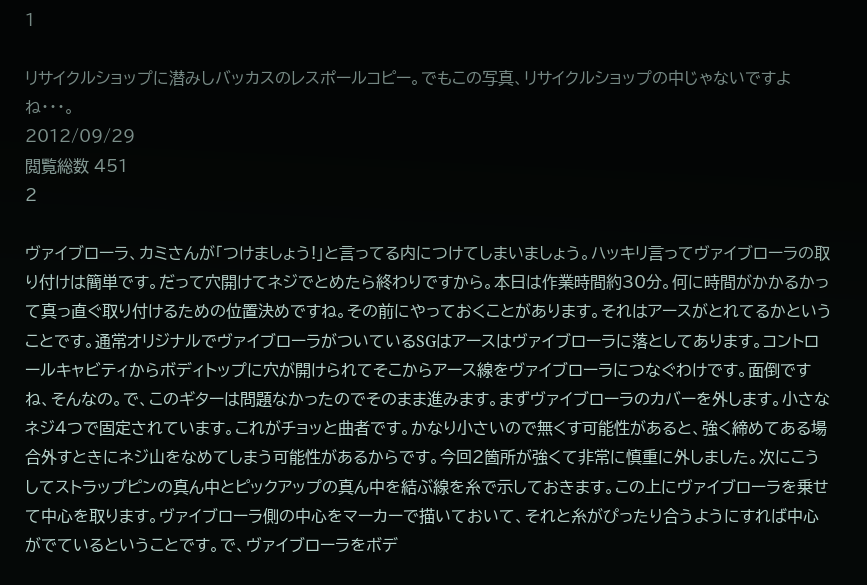1

リサイクルショップに潜みしバッカスのレスポールコピー。でもこの写真、リサイクルショップの中じゃないですよね・・・。
2012/09/29
閲覧総数 451
2

ヴァイブローラ、カミさんが「つけましょう!」と言ってる内につけてしまいましょう。ハッキリ言ってヴァイブローラの取り付けは簡単です。だって穴開けてネジでとめたら終わりですから。本日は作業時間約30分。何に時間がかかるかって真っ直ぐ取り付けるための位置決めですね。その前にやっておくことがあります。それはアースがとれてるかということです。通常オリジナルでヴァイブローラがついているSGはアースはヴァイブローラに落としてあります。コントロールキャビティからボディトップに穴が開けられてそこからアース線をヴァイブローラにつなぐわけです。面倒ですね、そんなの。で、このギターは問題なかったのでそのまま進みます。まずヴァイブローラのカバーを外します。小さなネジ4つで固定されています。これがチョッと曲者です。かなり小さいので無くす可能性があると、強く締めてある場合外すときにネジ山をなめてしまう可能性があるからです。今回2箇所が強くて非常に慎重に外しました。次にこうしてストラップピンの真ん中とピックアップの真ん中を結ぶ線を糸で示しておきます。この上にヴァイブローラを乗せて中心を取ります。ヴァイブローラ側の中心をマーカーで描いておいて、それと糸がぴったり合うようにすれば中心がでているということです。で、ヴァイブローラをボデ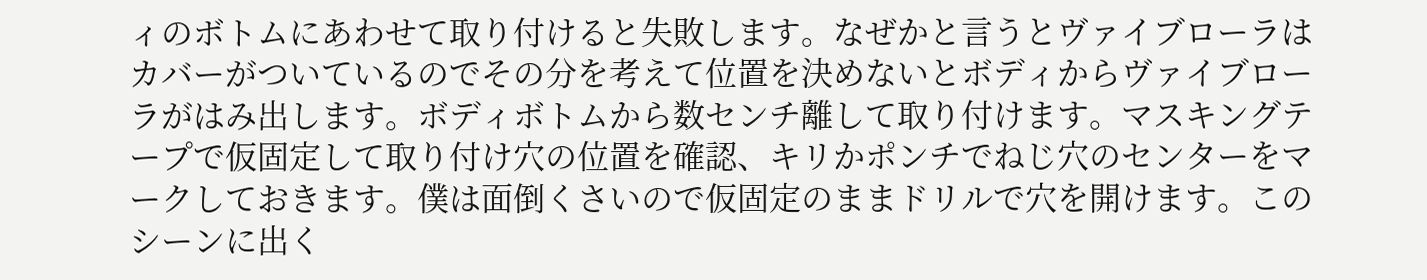ィのボトムにあわせて取り付けると失敗します。なぜかと言うとヴァイブローラはカバーがついているのでその分を考えて位置を決めないとボディからヴァイブローラがはみ出します。ボディボトムから数センチ離して取り付けます。マスキングテープで仮固定して取り付け穴の位置を確認、キリかポンチでねじ穴のセンターをマークしておきます。僕は面倒くさいので仮固定のままドリルで穴を開けます。このシーンに出く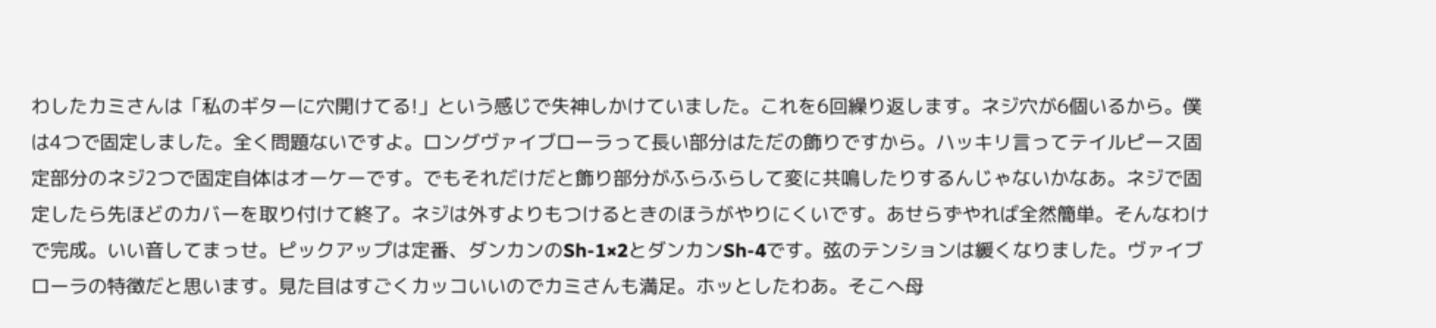わしたカミさんは「私のギターに穴開けてる!」という感じで失神しかけていました。これを6回繰り返します。ネジ穴が6個いるから。僕は4つで固定しました。全く問題ないですよ。ロングヴァイブローラって長い部分はただの飾りですから。ハッキリ言ってテイルピース固定部分のネジ2つで固定自体はオーケーです。でもそれだけだと飾り部分がふらふらして変に共鳴したりするんじゃないかなあ。ネジで固定したら先ほどのカバーを取り付けて終了。ネジは外すよりもつけるときのほうがやりにくいです。あせらずやれば全然簡単。そんなわけで完成。いい音してまっせ。ピックアップは定番、ダンカンのSh-1×2とダンカンSh-4です。弦のテンションは緩くなりました。ヴァイブローラの特徴だと思います。見た目はすごくカッコいいのでカミさんも満足。ホッとしたわあ。そこへ母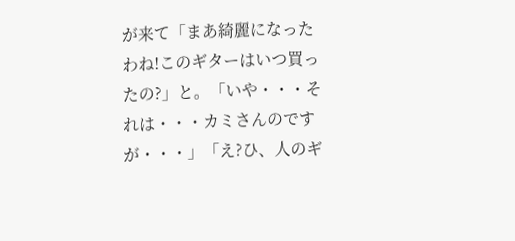が来て「まあ綺麗になったわね!このギターはいつ買ったの?」と。「いや・・・それは・・・カミさんのですが・・・」「え?ひ、人のギ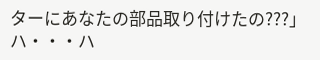ターにあなたの部品取り付けたの???」ハ・・・ハ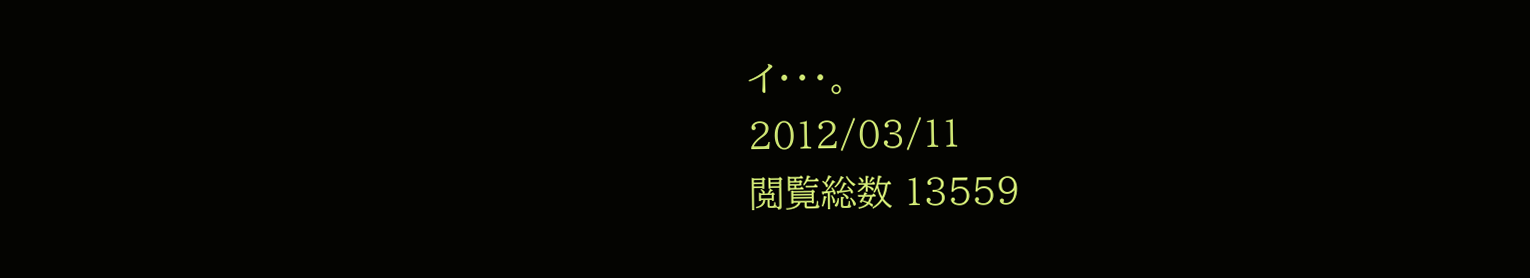イ・・・。
2012/03/11
閲覧総数 13559